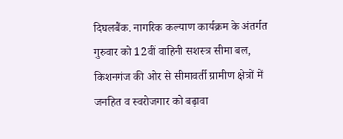दिघलबैंक. नागरिक कल्याण कार्यक्रम के अंतर्गत गुरुवार को 12वीं वाहिनी सशस्त्र सीमा बल, किशनगंज की ओर से सीमावर्ती ग्रामीण क्षेत्रों में जनहित व स्वरोजगार को बढ़ावा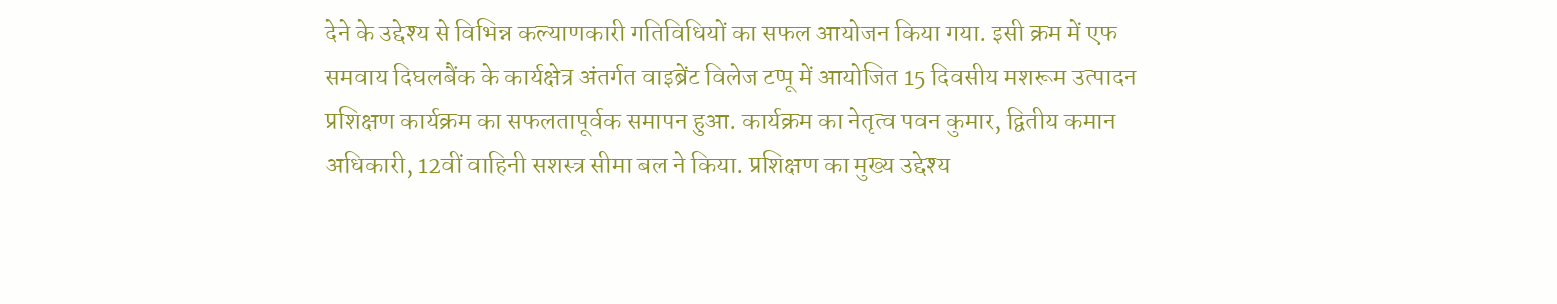देने के उद्देश्य से विभिन्न कल्याणकारी गतिविधियों का सफल आयोजन किया गया. इसी क्रम में एफ समवाय दिघलबैंक के कार्यक्षेत्र अंतर्गत वाइब्रेंट विलेज टप्पू में आयोजित 15 दिवसीय मशरूम उत्पादन प्रशिक्षण कार्यक्रम का सफलतापूर्वक समापन हुआ. कार्यक्रम का नेतृत्व पवन कुमार, द्वितीय कमान अधिकारी, 12वीं वाहिनी सशस्त्र सीमा बल ने किया. प्रशिक्षण का मुख्य उद्देश्य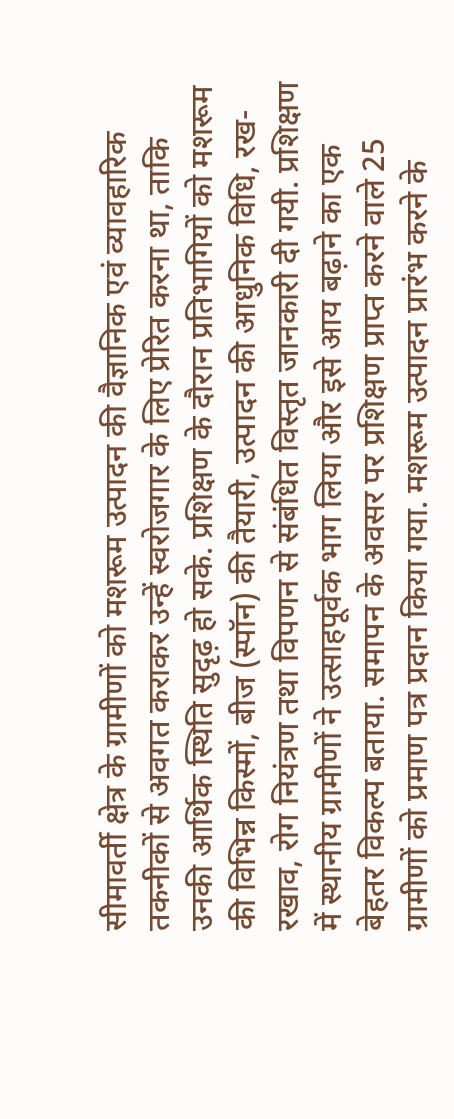सीमावर्ती क्षेत्र के ग्रामीणों को मशरूम उत्पादन की वैज्ञानिक एवं व्यावहारिक तकनीकों से अवगत कराकर उन्हें स्वरोजगार के लिए प्रेरित करना था, ताकि उनकी आर्थिक स्थिति सुदृढ़ हो सके. प्रशिक्षण के दौरान प्रतिभागियों को मशरूम की विभिन्न किस्मों, बीज (स्पॉन) की तैयारी, उत्पादन की आधुनिक विधि, रख-रखाव, रोग नियंत्रण तथा विपणन से संबंधित विस्तृत जानकारी दी गयी. प्रशिक्षण में स्थानीय ग्रामीणों ने उत्साहपूर्वक भाग लिया और इसे आय बढ़ाने का एक बेहतर विकल्प बताया. समापन के अवसर पर प्रशिक्षण प्राप्त करने वाले 25 ग्रामीणों को प्रमाण पत्र प्रदान किया गया. मशरूम उत्पादन प्रारंभ करने के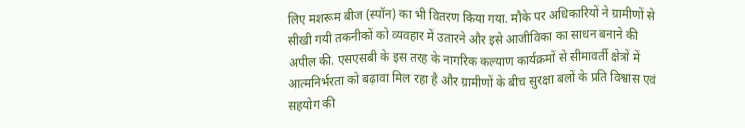लिए मशरूम बीज (स्पॉन) का भी वितरण किया गया. मौके पर अधिकारियों ने ग्रामीणों से सीखी गयी तकनीकों को व्यवहार में उतारने और इसे आजीविका का साधन बनाने की अपील की. एसएसबी के इस तरह के नागरिक कल्याण कार्यक्रमों से सीमावर्ती क्षेत्रों में आत्मनिर्भरता को बढ़ावा मिल रहा है और ग्रामीणों के बीच सुरक्षा बलों के प्रति विश्वास एवं सहयोग की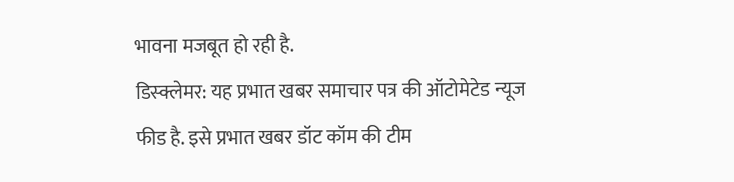भावना मजबूत हो रही है.
डिस्क्लेमर: यह प्रभात खबर समाचार पत्र की ऑटोमेटेड न्यूज फीड है. इसे प्रभात खबर डॉट कॉम की टीम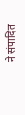ने संपादित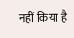नहीं किया है